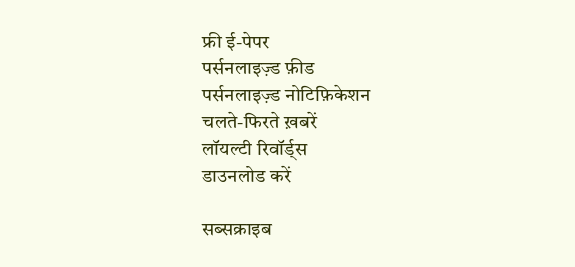फ्री ई-पेपर
पर्सनलाइज़्ड फ़ीड
पर्सनलाइज़्ड नोटिफ़िकेशन
चलते-फिरते ख़बरें
लॉयल्टी रिवॉर्ड्स
डाउनलोड करें

सब्सक्राइब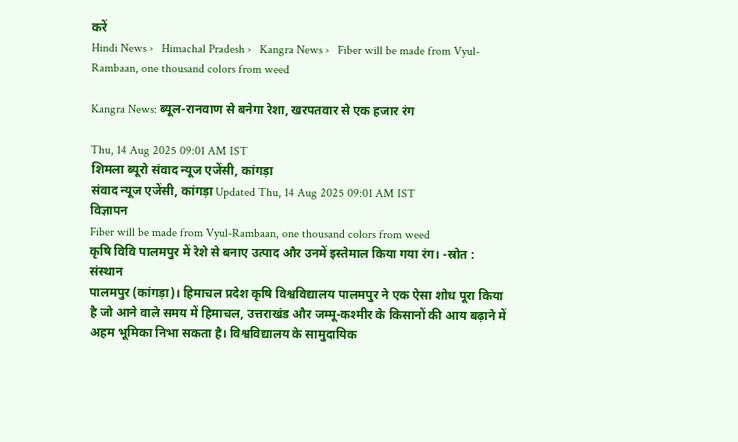करें
Hindi News ›   Himachal Pradesh ›   Kangra News ›   Fiber will be made from Vyul-Rambaan, one thousand colors from weed

Kangra News: ब्यूल-रानवाण से बनेगा रेशा, खरपतवार से एक हजार रंग

Thu, 14 Aug 2025 09:01 AM IST
शिमला ब्यूरो संवाद न्यूज एजेंसी, कांगड़ा
संवाद न्यूज एजेंसी, कांगड़ा Updated Thu, 14 Aug 2025 09:01 AM IST
विज्ञापन
Fiber will be made from Vyul-Rambaan, one thousand colors from weed
कृषि विवि पालमपुर में रेशे से बनाए उत्पाद और उनमें इस्तेमाल किया गया रंग। -स्रोत : संस्थान
पालमपुर (कांगड़ा)। हिमाचल प्रदेश कृषि विश्वविद्यालय पालमपुर ने एक ऐसा शोध पूरा किया है जो आने वाले समय में हिमाचल, उत्तराखंड और जम्मू-कश्मीर के किसानों की आय बढ़ाने में अहम भूमिका निभा सकता है। विश्वविद्यालय के सामुदायिक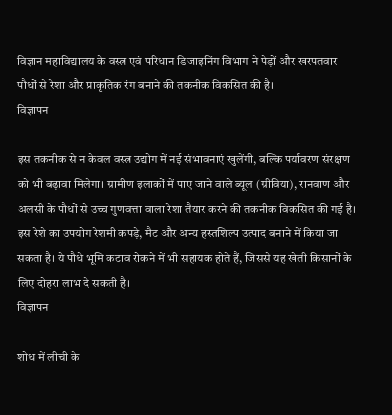विज्ञान महाविद्यालय के वस्त्र एवं परिधान डिजाइनिंग विभाग ने पेड़ों और खरपतवार पौधों से रेशा और प्राकृतिक रंग बनाने की तकनीक विकसित की है।
विज्ञापन

इस तकनीक से न केवल वस्त्र उद्योग में नई संभावनाएं खुलेंगी, बल्कि पर्यावरण संरक्षण को भी बढ़ावा मिलेगा। ग्रामीण इलाकों में पाए जाने वाले ब्यूल (ग्रीविया), रानवाण और अलसी के पौधों से उच्च गुणवत्ता वाला रेशा तैयार करने की तकनीक विकसित की गई है। इस रेशे का उपयोग रेशमी कपड़े, मैट और अन्य हस्तशिल्प उत्पाद बनाने में किया जा सकता है। ये पौधे भूमि कटाव रोकने में भी सहायक होते हैं, जिससे यह खेती किसानों के लिए दोहरा लाभ दे सकती है।
विज्ञापन

शोध में लीची के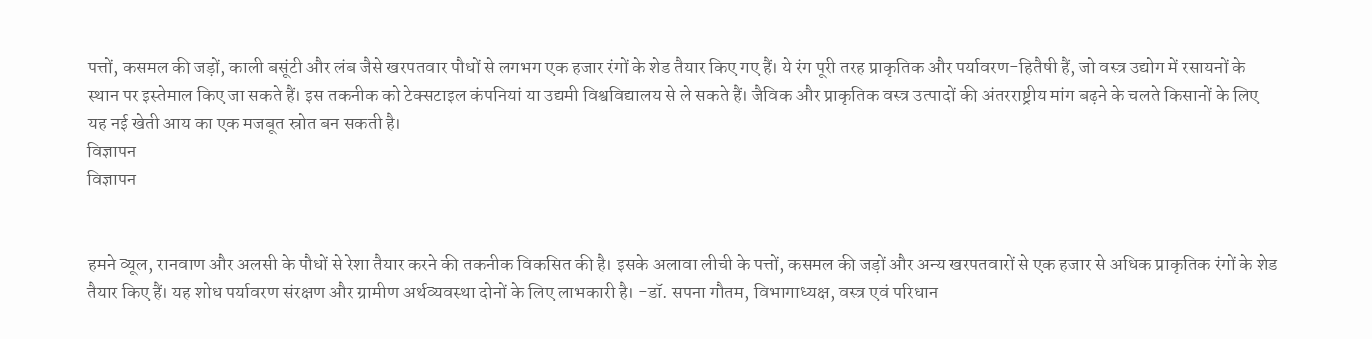पत्तों, कसमल की जड़ों, काली बसूंटी और लंब जैसे खरपतवार पौधों से लगभग एक हजार रंगों के शेड तैयार किए गए हैं। ये रंग पूरी तरह प्राकृतिक और पर्यावरण-हितैषी हैं, जो वस्त्र उद्योग में रसायनों के स्थान पर इस्तेमाल किए जा सकते हैं। इस तकनीक को टेक्सटाइल कंपनियां या उद्यमी विश्वविद्यालय से ले सकते हैं। जैविक और प्राकृतिक वस्त्र उत्पादों की अंतरराष्ट्रीय मांग बढ़ने के चलते किसानों के लिए यह नई खेती आय का एक मजबूत स्रोत बन सकती है।
विज्ञापन
विज्ञापन


हमने व्यूल, रानवाण और अलसी के पौधों से रेशा तैयार करने की तकनीक विकसित की है। इसके अलावा लीची के पत्तों, कसमल की जड़ों और अन्य खरपतवारों से एक हजार से अधिक प्राकृतिक रंगों के शेड तैयार किए हैं। यह शोध पर्यावरण संरक्षण और ग्रामीण अर्थव्यवस्था दोनों के लिए लाभकारी है। -डॉ. सपना गौतम, विभागाध्यक्ष, वस्त्र एवं परिधान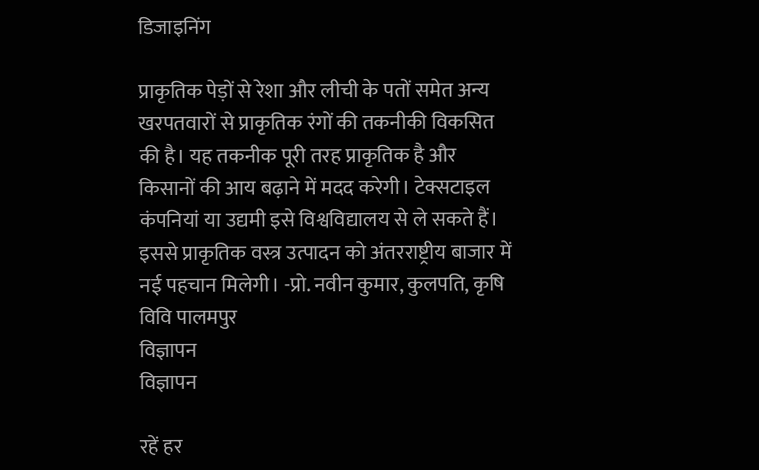डिजाइनिंग

प्राकृतिक पेड़ों से रेशा और लीची के पतों समेत अन्य खरपतवारों से प्राकृतिक रंगों की तकनीकी विकसित की है। यह तकनीक पूरी तरह प्राकृतिक है और किसानों की आय बढ़ाने में मदद करेगी। टेक्सटाइल कंपनियां या उद्यमी इसे विश्वविद्यालय से ले सकते हैं। इससे प्राकृतिक वस्त्र उत्पादन को अंतरराष्ट्रीय बाजार में नई पहचान मिलेगी। -प्रो. नवीन कुमार, कुलपति, कृषि विवि पालमपुर
विज्ञापन
विज्ञापन

रहें हर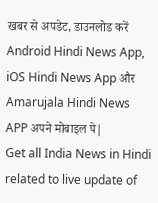खबर से अपडेट, डाउनलोड करें Android Hindi News App, iOS Hindi News App और Amarujala Hindi News APP अपने मोबाइल पे|
Get all India News in Hindi related to live update of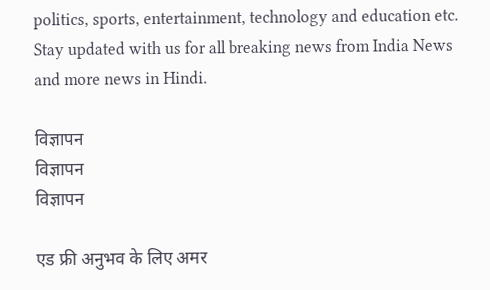politics, sports, entertainment, technology and education etc. Stay updated with us for all breaking news from India News and more news in Hindi.

विज्ञापन
विज्ञापन
विज्ञापन

एड फ्री अनुभव के लिए अमर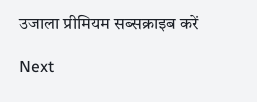उजाला प्रीमियम सब्सक्राइब करें

Next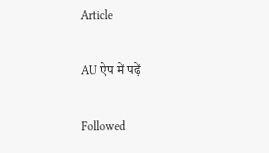Article

AU ऐप में पढ़ें

Followed